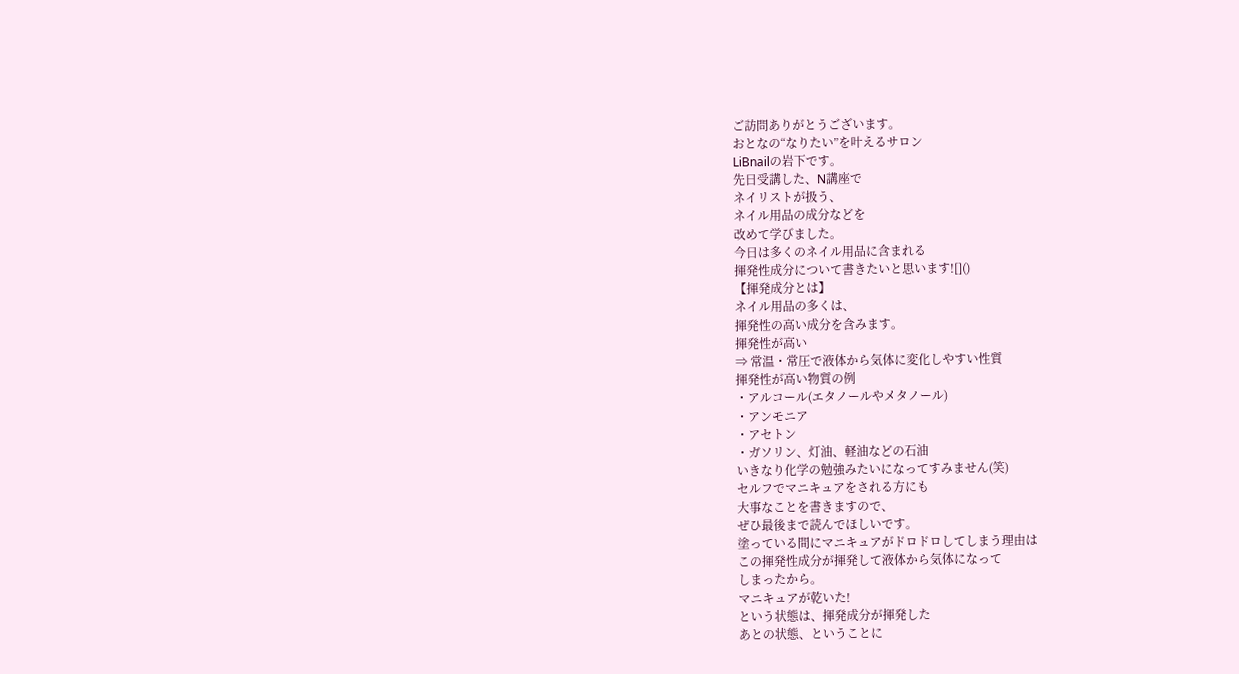ご訪問ありがとうございます。
おとなの“なりたい”を叶えるサロン
LiBnailの岩下です。
先日受講した、N講座で
ネイリストが扱う、
ネイル用品の成分などを
改めて学びました。
今日は多くのネイル用品に含まれる
揮発性成分について書きたいと思います![]()
【揮発成分とは】
ネイル用品の多くは、
揮発性の高い成分を含みます。
揮発性が高い
⇒ 常温・常圧で液体から気体に変化しやすい性質
揮発性が高い物質の例
・アルコール(エタノールやメタノール)
・アンモニア
・アセトン
・ガソリン、灯油、軽油などの石油
いきなり化学の勉強みたいになってすみません(笑)
セルフでマニキュアをされる方にも
大事なことを書きますので、
ぜひ最後まで読んでほしいです。
塗っている間にマニキュアがドロドロしてしまう理由は
この揮発性成分が揮発して液体から気体になって
しまったから。
マニキュアが乾いた!
という状態は、揮発成分が揮発した
あとの状態、ということに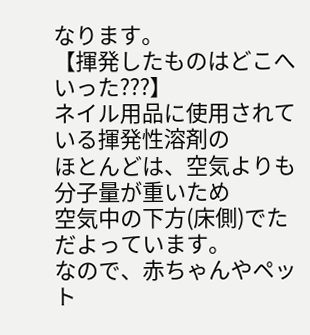なります。
【揮発したものはどこへいった???】
ネイル用品に使用されている揮発性溶剤の
ほとんどは、空気よりも分子量が重いため
空気中の下方(床側)でただよっています。
なので、赤ちゃんやペット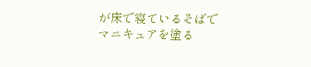が床で寝ているそばで
マニキュアを塗る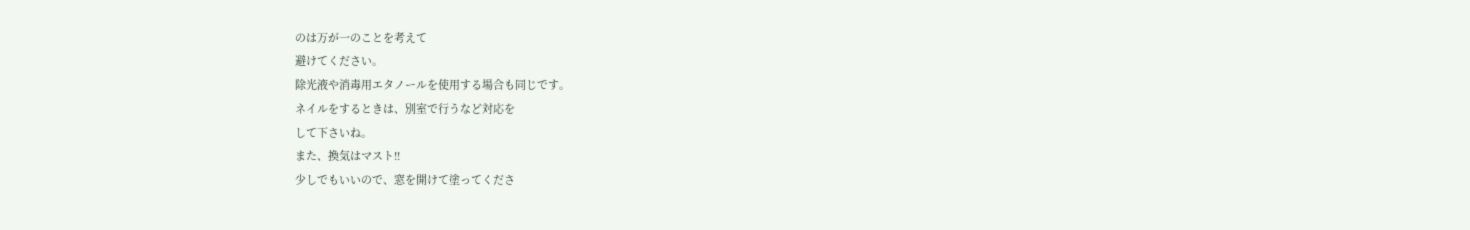のは万が一のことを考えて
避けてください。
除光液や消毒用エタノールを使用する場合も同じです。
ネイルをするときは、別室で行うなど対応を
して下さいね。
また、換気はマスト!!
少しでもいいので、窓を開けて塗ってくださ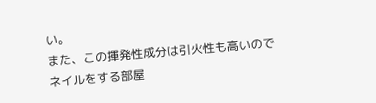い。
また、この揮発性成分は引火性も高いので
ネイルをする部屋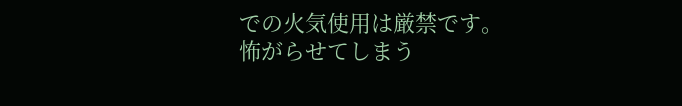での火気使用は厳禁です。
怖がらせてしまう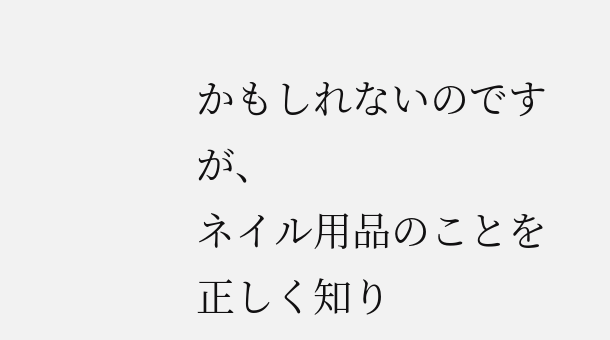かもしれないのですが、
ネイル用品のことを正しく知り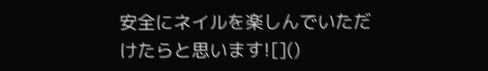安全にネイルを楽しんでいただけたらと思います![]()